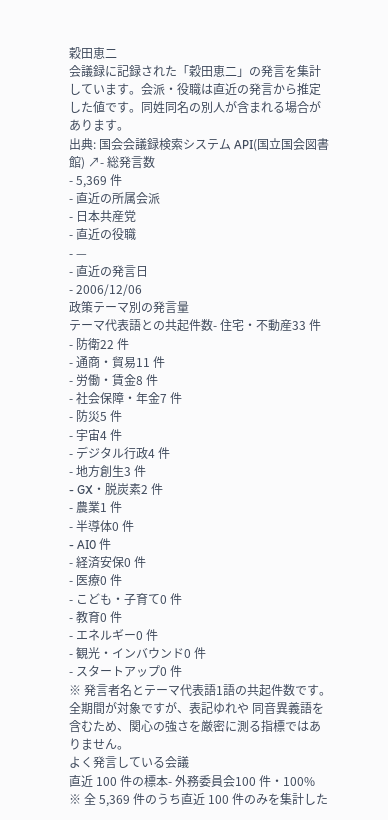穀田恵二
会議録に記録された「穀田恵二」の発言を集計しています。会派・役職は直近の発言から推定した値です。同姓同名の別人が含まれる場合があります。
出典: 国会会議録検索システム API(国立国会図書館) ↗- 総発言数
- 5,369 件
- 直近の所属会派
- 日本共産党
- 直近の役職
- —
- 直近の発言日
- 2006/12/06
政策テーマ別の発言量
テーマ代表語との共起件数- 住宅・不動産33 件
- 防衛22 件
- 通商・貿易11 件
- 労働・賃金8 件
- 社会保障・年金7 件
- 防災5 件
- 宇宙4 件
- デジタル行政4 件
- 地方創生3 件
- GX・脱炭素2 件
- 農業1 件
- 半導体0 件
- AI0 件
- 経済安保0 件
- 医療0 件
- こども・子育て0 件
- 教育0 件
- エネルギー0 件
- 観光・インバウンド0 件
- スタートアップ0 件
※ 発言者名とテーマ代表語1語の共起件数です。全期間が対象ですが、表記ゆれや 同音異義語を含むため、関心の強さを厳密に測る指標ではありません。
よく発言している会議
直近 100 件の標本- 外務委員会100 件・100%
※ 全 5,369 件のうち直近 100 件のみを集計した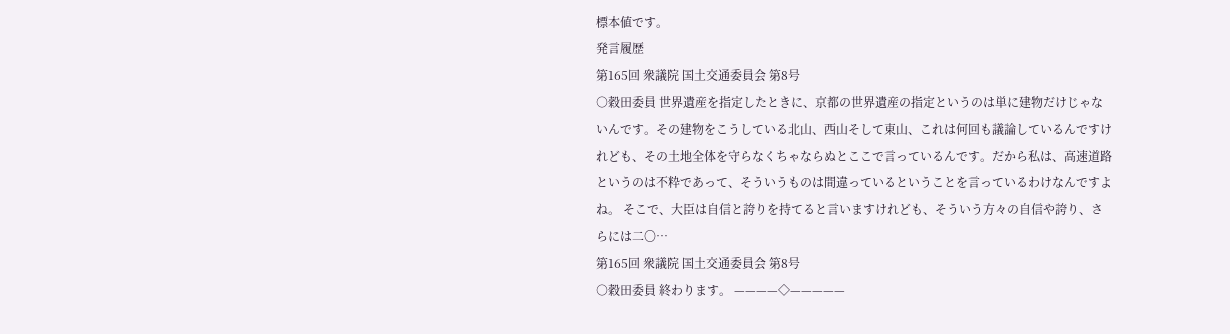標本値です。
発言履歴
第165回 衆議院 国土交通委員会 第8号
○穀田委員 世界遺産を指定したときに、京都の世界遺産の指定というのは単に建物だけじゃないんです。その建物をこうしている北山、西山そして東山、これは何回も議論しているんですけれども、その土地全体を守らなくちゃならぬとここで言っているんです。だから私は、高速道路というのは不粋であって、そういうものは間違っているということを言っているわけなんですよね。 そこで、大臣は自信と誇りを持てると言いますけれども、そういう方々の自信や誇り、さらには二〇…
第165回 衆議院 国土交通委員会 第8号
○穀田委員 終わります。 ————◇—————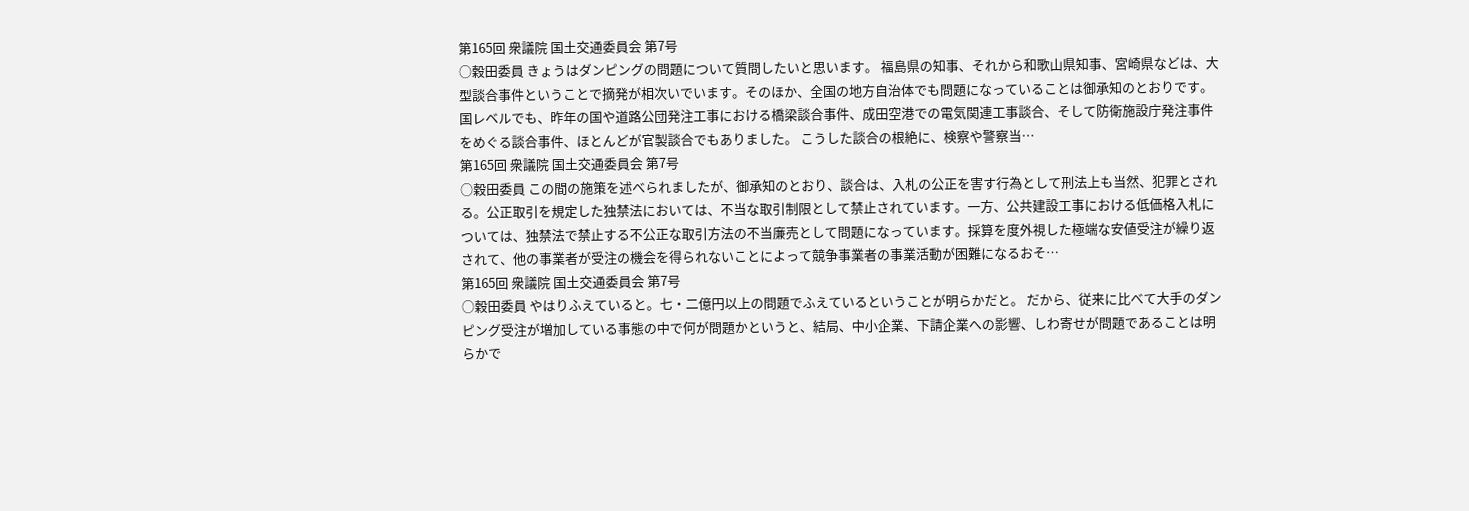第165回 衆議院 国土交通委員会 第7号
○穀田委員 きょうはダンピングの問題について質問したいと思います。 福島県の知事、それから和歌山県知事、宮崎県などは、大型談合事件ということで摘発が相次いでいます。そのほか、全国の地方自治体でも問題になっていることは御承知のとおりです。国レベルでも、昨年の国や道路公団発注工事における橋梁談合事件、成田空港での電気関連工事談合、そして防衛施設庁発注事件をめぐる談合事件、ほとんどが官製談合でもありました。 こうした談合の根絶に、検察や警察当…
第165回 衆議院 国土交通委員会 第7号
○穀田委員 この間の施策を述べられましたが、御承知のとおり、談合は、入札の公正を害す行為として刑法上も当然、犯罪とされる。公正取引を規定した独禁法においては、不当な取引制限として禁止されています。一方、公共建設工事における低価格入札については、独禁法で禁止する不公正な取引方法の不当廉売として問題になっています。採算を度外視した極端な安値受注が繰り返されて、他の事業者が受注の機会を得られないことによって競争事業者の事業活動が困難になるおそ…
第165回 衆議院 国土交通委員会 第7号
○穀田委員 やはりふえていると。七・二億円以上の問題でふえているということが明らかだと。 だから、従来に比べて大手のダンピング受注が増加している事態の中で何が問題かというと、結局、中小企業、下請企業への影響、しわ寄せが問題であることは明らかで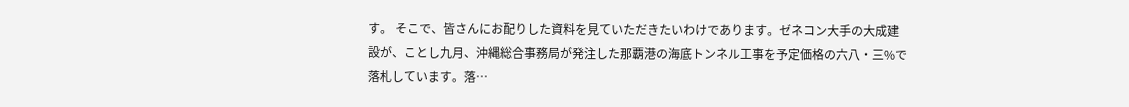す。 そこで、皆さんにお配りした資料を見ていただきたいわけであります。ゼネコン大手の大成建設が、ことし九月、沖縄総合事務局が発注した那覇港の海底トンネル工事を予定価格の六八・三%で落札しています。落…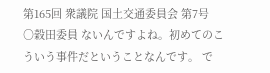第165回 衆議院 国土交通委員会 第7号
○穀田委員 ないんですよね。初めてのこういう事件だということなんです。 で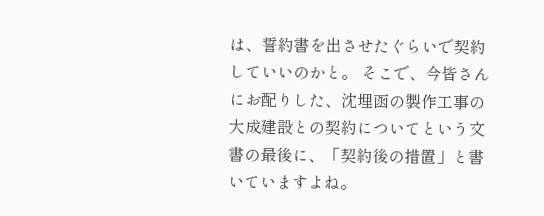は、誓約書を出させたぐらいで契約していいのかと。 そこで、今皆さんにお配りした、沈埋函の製作工事の大成建設との契約についてという文書の最後に、「契約後の措置」と書いていますよね。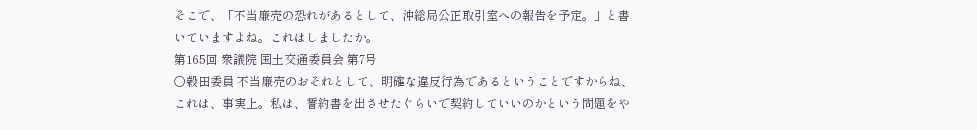そこで、「不当廉売の恐れがあるとして、沖総局公正取引室への報告を予定。」と書いていますよね。これはしましたか。
第165回 衆議院 国土交通委員会 第7号
○穀田委員 不当廉売のおそれとして、明確な違反行為であるということですからね、これは、事実上。私は、誓約書を出させたぐらいで契約していいのかという問題をや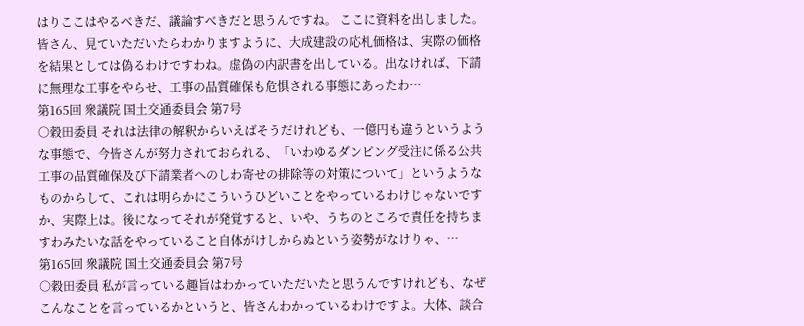はりここはやるべきだ、議論すべきだと思うんですね。 ここに資料を出しました。皆さん、見ていただいたらわかりますように、大成建設の応札価格は、実際の価格を結果としては偽るわけですわね。虚偽の内訳書を出している。出なければ、下請に無理な工事をやらせ、工事の品質確保も危惧される事態にあったわ…
第165回 衆議院 国土交通委員会 第7号
○穀田委員 それは法律の解釈からいえばそうだけれども、一億円も違うというような事態で、今皆さんが努力されておられる、「いわゆるダンピング受注に係る公共工事の品質確保及び下請業者へのしわ寄せの排除等の対策について」というようなものからして、これは明らかにこういうひどいことをやっているわけじゃないですか、実際上は。後になってそれが発覚すると、いや、うちのところで責任を持ちますわみたいな話をやっていること自体がけしからぬという姿勢がなけりゃ、…
第165回 衆議院 国土交通委員会 第7号
○穀田委員 私が言っている趣旨はわかっていただいたと思うんですけれども、なぜこんなことを言っているかというと、皆さんわかっているわけですよ。大体、談合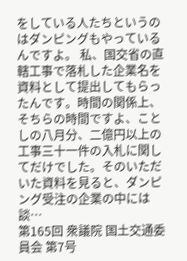をしている人たちというのはダンピングもやっているんですよ。 私、国交省の直轄工事で落札した企業名を資料として提出してもらったんです。時間の関係上、そちらの時間ですよ、ことしの八月分、二億円以上の工事三十一件の入札に関してだけでした。そのいただいた資料を見ると、ダンピング受注の企業の中には談…
第165回 衆議院 国土交通委員会 第7号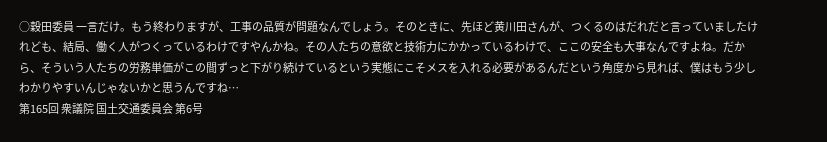○穀田委員 一言だけ。もう終わりますが、工事の品質が問題なんでしょう。そのときに、先ほど黄川田さんが、つくるのはだれだと言っていましたけれども、結局、働く人がつくっているわけですやんかね。その人たちの意欲と技術力にかかっているわけで、ここの安全も大事なんですよね。だから、そういう人たちの労務単価がこの間ずっと下がり続けているという実態にこそメスを入れる必要があるんだという角度から見れば、僕はもう少しわかりやすいんじゃないかと思うんですね…
第165回 衆議院 国土交通委員会 第6号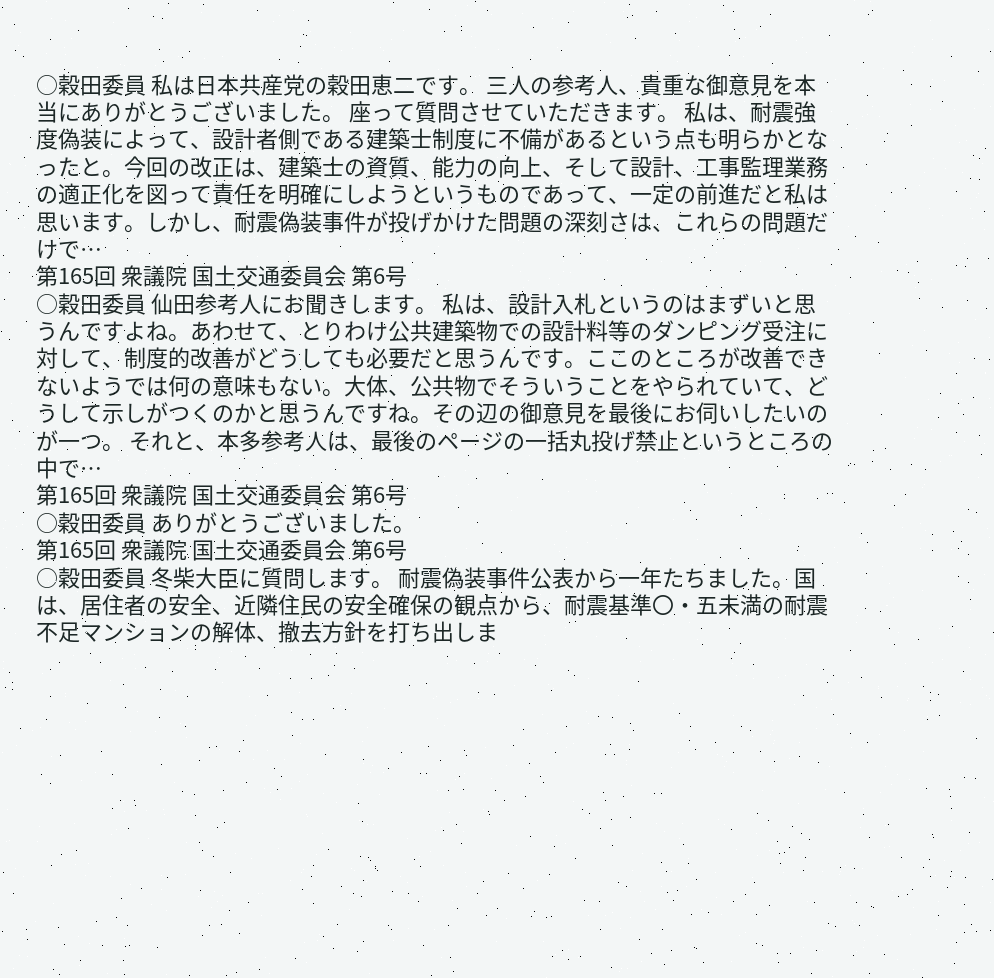○穀田委員 私は日本共産党の穀田恵二です。 三人の参考人、貴重な御意見を本当にありがとうございました。 座って質問させていただきます。 私は、耐震強度偽装によって、設計者側である建築士制度に不備があるという点も明らかとなったと。今回の改正は、建築士の資質、能力の向上、そして設計、工事監理業務の適正化を図って責任を明確にしようというものであって、一定の前進だと私は思います。しかし、耐震偽装事件が投げかけた問題の深刻さは、これらの問題だけで…
第165回 衆議院 国土交通委員会 第6号
○穀田委員 仙田参考人にお聞きします。 私は、設計入札というのはまずいと思うんですよね。あわせて、とりわけ公共建築物での設計料等のダンピング受注に対して、制度的改善がどうしても必要だと思うんです。ここのところが改善できないようでは何の意味もない。大体、公共物でそういうことをやられていて、どうして示しがつくのかと思うんですね。その辺の御意見を最後にお伺いしたいのが一つ。 それと、本多参考人は、最後のページの一括丸投げ禁止というところの中で…
第165回 衆議院 国土交通委員会 第6号
○穀田委員 ありがとうございました。
第165回 衆議院 国土交通委員会 第6号
○穀田委員 冬柴大臣に質問します。 耐震偽装事件公表から一年たちました。国は、居住者の安全、近隣住民の安全確保の観点から、耐震基準〇・五未満の耐震不足マンションの解体、撤去方針を打ち出しま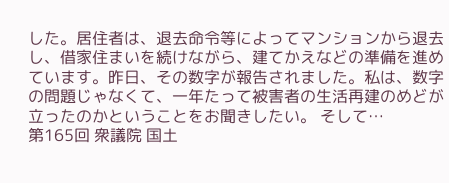した。居住者は、退去命令等によってマンションから退去し、借家住まいを続けながら、建てかえなどの準備を進めています。昨日、その数字が報告されました。私は、数字の問題じゃなくて、一年たって被害者の生活再建のめどが立ったのかということをお聞きしたい。 そして…
第165回 衆議院 国土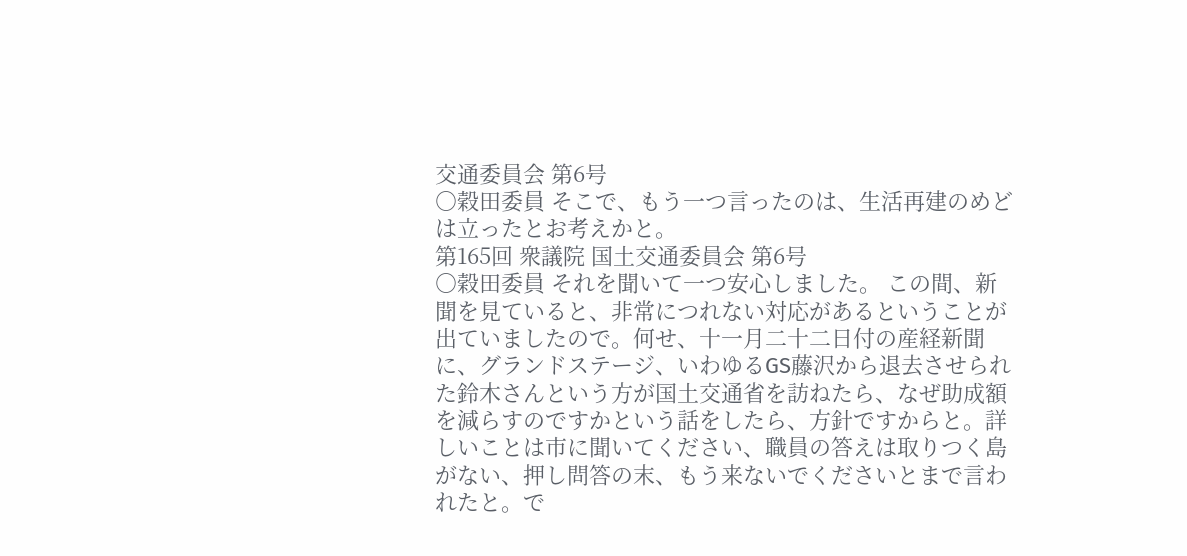交通委員会 第6号
○穀田委員 そこで、もう一つ言ったのは、生活再建のめどは立ったとお考えかと。
第165回 衆議院 国土交通委員会 第6号
○穀田委員 それを聞いて一つ安心しました。 この間、新聞を見ていると、非常につれない対応があるということが出ていましたので。何せ、十一月二十二日付の産経新聞に、グランドステージ、いわゆるGS藤沢から退去させられた鈴木さんという方が国土交通省を訪ねたら、なぜ助成額を減らすのですかという話をしたら、方針ですからと。詳しいことは市に聞いてください、職員の答えは取りつく島がない、押し問答の末、もう来ないでくださいとまで言われたと。で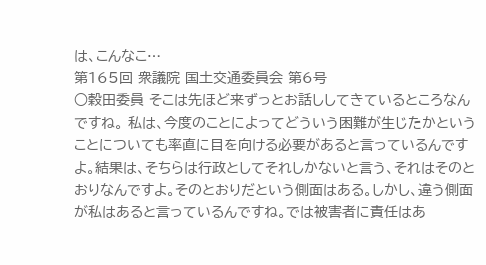は、こんなこ…
第165回 衆議院 国土交通委員会 第6号
○穀田委員 そこは先ほど来ずっとお話ししてきているところなんですね。 私は、今度のことによってどういう困難が生じたかということについても率直に目を向ける必要があると言っているんですよ。結果は、そちらは行政としてそれしかないと言う、それはそのとおりなんですよ。そのとおりだという側面はある。しかし、違う側面が私はあると言っているんですね。では被害者に責任はあ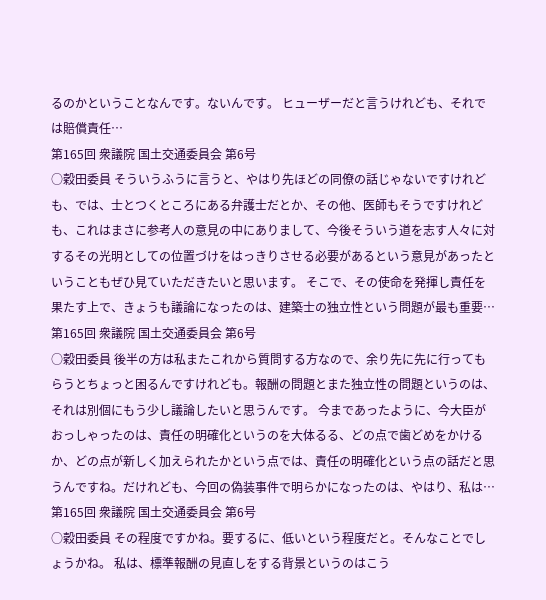るのかということなんです。ないんです。 ヒューザーだと言うけれども、それでは賠償責任…
第165回 衆議院 国土交通委員会 第6号
○穀田委員 そういうふうに言うと、やはり先ほどの同僚の話じゃないですけれども、では、士とつくところにある弁護士だとか、その他、医師もそうですけれども、これはまさに参考人の意見の中にありまして、今後そういう道を志す人々に対するその光明としての位置づけをはっきりさせる必要があるという意見があったということもぜひ見ていただきたいと思います。 そこで、その使命を発揮し責任を果たす上で、きょうも議論になったのは、建築士の独立性という問題が最も重要…
第165回 衆議院 国土交通委員会 第6号
○穀田委員 後半の方は私またこれから質問する方なので、余り先に先に行ってもらうとちょっと困るんですけれども。報酬の問題とまた独立性の問題というのは、それは別個にもう少し議論したいと思うんです。 今まであったように、今大臣がおっしゃったのは、責任の明確化というのを大体るる、どの点で歯どめをかけるか、どの点が新しく加えられたかという点では、責任の明確化という点の話だと思うんですね。だけれども、今回の偽装事件で明らかになったのは、やはり、私は…
第165回 衆議院 国土交通委員会 第6号
○穀田委員 その程度ですかね。要するに、低いという程度だと。そんなことでしょうかね。 私は、標準報酬の見直しをする背景というのはこう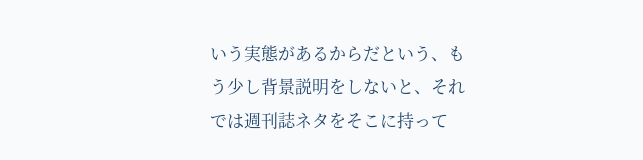いう実態があるからだという、もう少し背景説明をしないと、それでは週刊誌ネタをそこに持って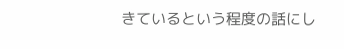きているという程度の話にし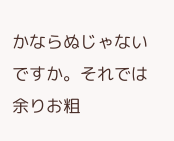かならぬじゃないですか。それでは余りお粗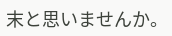末と思いませんか。